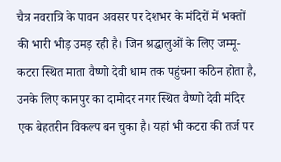चैत्र नवरात्रि के पावन अवसर पर देशभर के मंदिरों में भक्तों की भारी भीड़ उमड़ रही है। जिन श्रद्धालुओं के लिए जम्मू-कटरा स्थित माता वैष्णो देवी धाम तक पहुंचना कठिन होता है, उनके लिए कानपुर का दामोदर नगर स्थित वैष्णो देवी मंदिर एक बेहतरीन विकल्प बन चुका है। यहां भी कटरा की तर्ज पर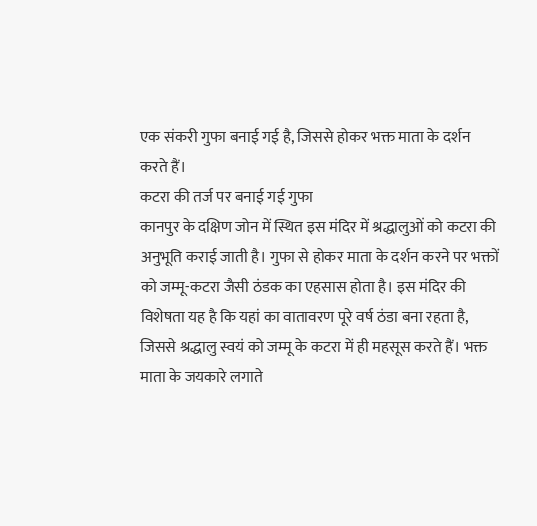एक संकरी गुफा बनाई गई है, जिससे होकर भक्त माता के दर्शन करते हैं।
कटरा की तर्ज पर बनाई गई गुफा
कानपुर के दक्षिण जोन में स्थित इस मंदिर में श्रद्धालुओं को कटरा की अनुभूति कराई जाती है। गुफा से होकर माता के दर्शन करने पर भक्तों को जम्मू-कटरा जैसी ठंडक का एहसास होता है। इस मंदिर की विशेषता यह है कि यहां का वातावरण पूरे वर्ष ठंडा बना रहता है, जिससे श्रद्धालु स्वयं को जम्मू के कटरा में ही महसूस करते हैं। भक्त माता के जयकारे लगाते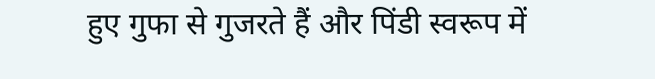हुए गुफा से गुजरते हैं और पिंडी स्वरूप में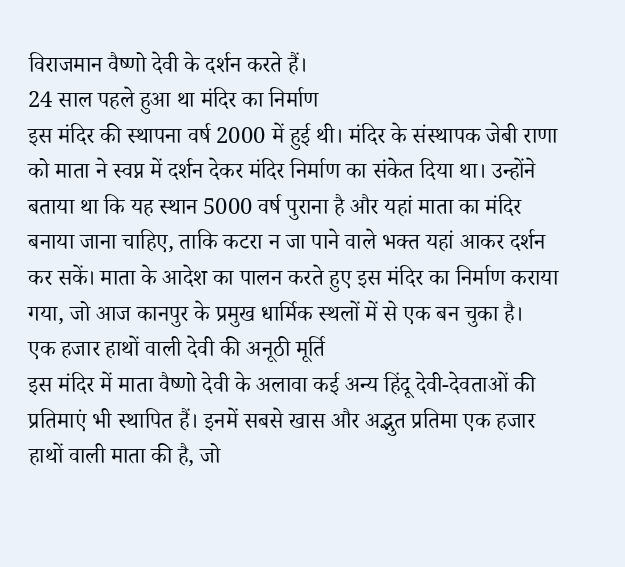विराजमान वैष्णो देवी के दर्शन करते हैं।
24 साल पहले हुआ था मंदिर का निर्माण
इस मंदिर की स्थापना वर्ष 2000 में हुई थी। मंदिर के संस्थापक जेबी राणा को माता ने स्वप्न में दर्शन देकर मंदिर निर्माण का संकेत दिया था। उन्होंने बताया था कि यह स्थान 5000 वर्ष पुराना है और यहां माता का मंदिर बनाया जाना चाहिए, ताकि कटरा न जा पाने वाले भक्त यहां आकर दर्शन कर सकें। माता के आदेश का पालन करते हुए इस मंदिर का निर्माण कराया गया, जो आज कानपुर के प्रमुख धार्मिक स्थलों में से एक बन चुका है।
एक हजार हाथों वाली देवी की अनूठी मूर्ति
इस मंदिर में माता वैष्णो देवी के अलावा कई अन्य हिंदू देवी-देवताओं की प्रतिमाएं भी स्थापित हैं। इनमें सबसे खास और अद्भुत प्रतिमा एक हजार हाथों वाली माता की है, जो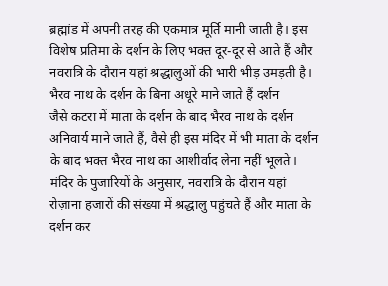ब्रह्मांड में अपनी तरह की एकमात्र मूर्ति मानी जाती है। इस विशेष प्रतिमा के दर्शन के लिए भक्त दूर-दूर से आते हैं और नवरात्रि के दौरान यहां श्रद्धालुओं की भारी भीड़ उमड़ती है।
भैरव नाथ के दर्शन के बिना अधूरे माने जाते हैं दर्शन
जैसे कटरा में माता के दर्शन के बाद भैरव नाथ के दर्शन अनिवार्य माने जाते हैं, वैसे ही इस मंदिर में भी माता के दर्शन के बाद भक्त भैरव नाथ का आशीर्वाद लेना नहीं भूलते। मंदिर के पुजारियों के अनुसार, नवरात्रि के दौरान यहां रोज़ाना हजारों की संख्या में श्रद्धालु पहुंचते हैं और माता के दर्शन कर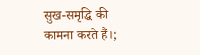सुख-समृद्धि की कामना करते हैं।;